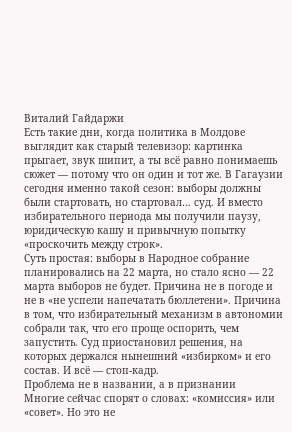Виталий Гайдаржи
Есть такие дни, когда политика в Молдове выглядит как старый телевизор: картинка прыгает, звук шипит, а ты всё равно понимаешь сюжет — потому что он один и тот же. В Гагаузии сегодня именно такой сезон: выборы должны были стартовать, но стартовал… суд. И вместо избирательного периода мы получили паузу, юридическую кашу и привычную попытку «проскочить между строк».
Суть простая: выборы в Народное собрание планировались на 22 марта, но стало ясно — 22 марта выборов не будет. Причина не в погоде и не в «не успели напечатать бюллетени». Причина в том, что избирательный механизм в автономии собрали так, что его проще оспорить, чем запустить. Суд приостановил решения, на которых держался нынешний «избирком» и его состав. И всё — стоп-кадр.
Проблема не в названии, а в признании
Многие сейчас спорят о словах: «комиссия» или «совет». Но это не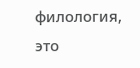филология, это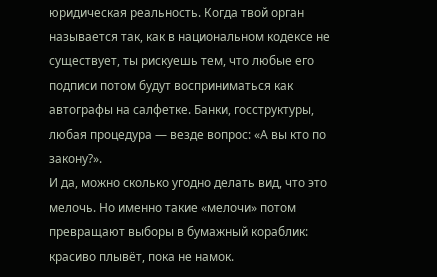юридическая реальность. Когда твой орган называется так, как в национальном кодексе не существует, ты рискуешь тем, что любые его подписи потом будут восприниматься как автографы на салфетке. Банки, госструктуры, любая процедура — везде вопрос: «А вы кто по закону?».
И да, можно сколько угодно делать вид, что это мелочь. Но именно такие «мелочи» потом превращают выборы в бумажный кораблик: красиво плывёт, пока не намок.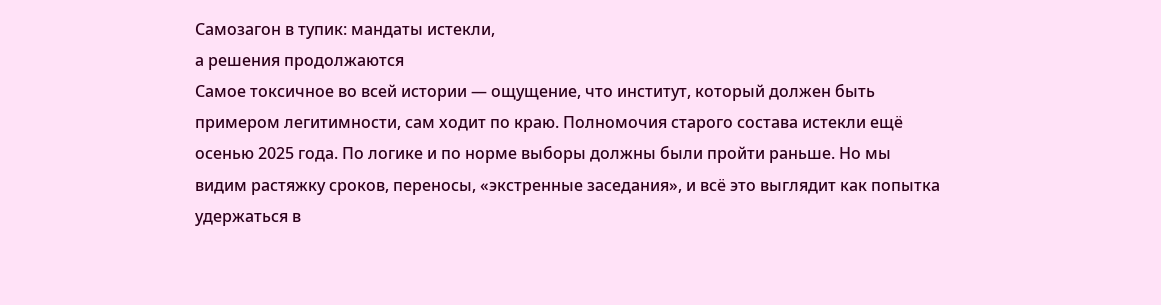Самозагон в тупик: мандаты истекли,
а решения продолжаются
Самое токсичное во всей истории — ощущение, что институт, который должен быть примером легитимности, сам ходит по краю. Полномочия старого состава истекли ещё осенью 2025 года. По логике и по норме выборы должны были пройти раньше. Но мы видим растяжку сроков, переносы, «экстренные заседания», и всё это выглядит как попытка удержаться в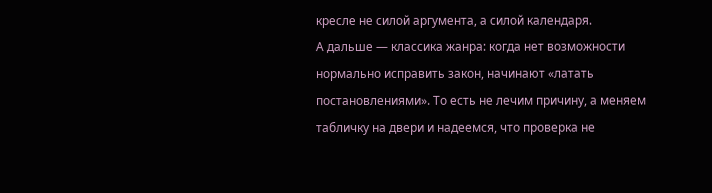кресле не силой аргумента, а силой календаря.
А дальше — классика жанра: когда нет возможности нормально исправить закон, начинают «латать постановлениями». То есть не лечим причину, а меняем табличку на двери и надеемся, что проверка не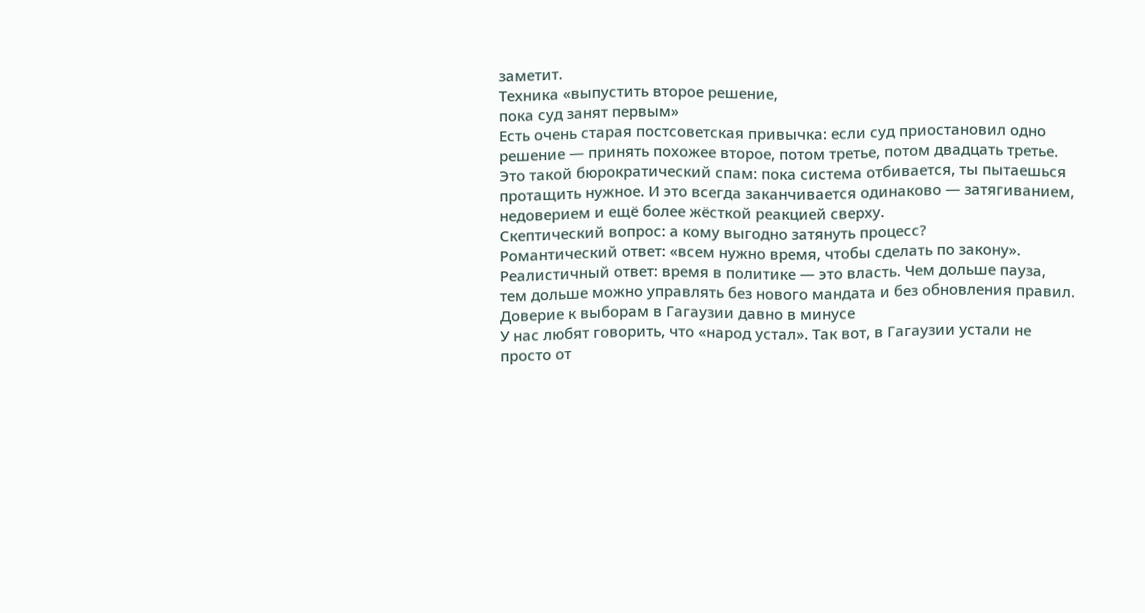заметит.
Техника «выпустить второе решение,
пока суд занят первым»
Есть очень старая постсоветская привычка: если суд приостановил одно решение — принять похожее второе, потом третье, потом двадцать третье. Это такой бюрократический спам: пока система отбивается, ты пытаешься протащить нужное. И это всегда заканчивается одинаково — затягиванием, недоверием и ещё более жёсткой реакцией сверху.
Скептический вопрос: а кому выгодно затянуть процесс?
Романтический ответ: «всем нужно время, чтобы сделать по закону».
Реалистичный ответ: время в политике — это власть. Чем дольше пауза, тем дольше можно управлять без нового мандата и без обновления правил.
Доверие к выборам в Гагаузии давно в минусе
У нас любят говорить, что «народ устал». Так вот, в Гагаузии устали не просто от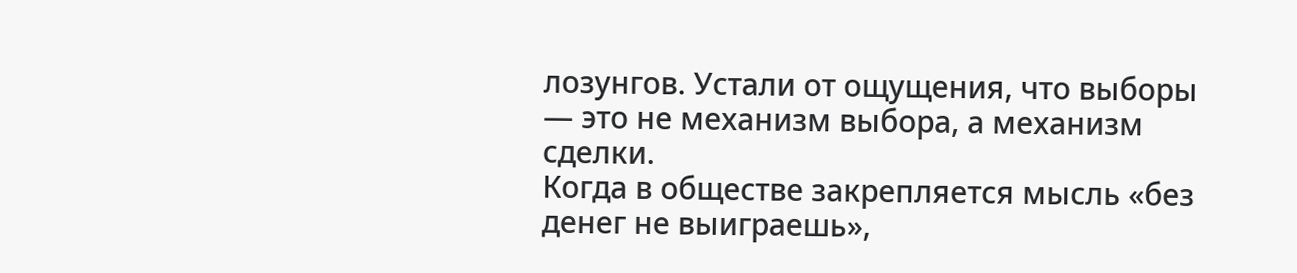лозунгов. Устали от ощущения, что выборы — это не механизм выбора, а механизм сделки.
Когда в обществе закрепляется мысль «без денег не выиграешь»,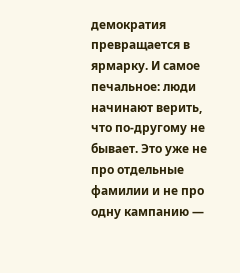демократия превращается в ярмарку. И самое печальное: люди начинают верить, что по-другому не бывает. Это уже не про отдельные фамилии и не про одну кампанию —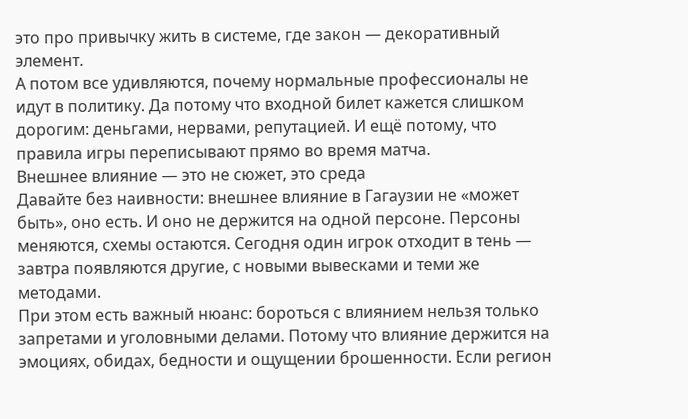это про привычку жить в системе, где закон — декоративный элемент.
А потом все удивляются, почему нормальные профессионалы не идут в политику. Да потому что входной билет кажется слишком дорогим: деньгами, нервами, репутацией. И ещё потому, что правила игры переписывают прямо во время матча.
Внешнее влияние — это не сюжет, это среда
Давайте без наивности: внешнее влияние в Гагаузии не «может быть», оно есть. И оно не держится на одной персоне. Персоны меняются, схемы остаются. Сегодня один игрок отходит в тень — завтра появляются другие, с новыми вывесками и теми же методами.
При этом есть важный нюанс: бороться с влиянием нельзя только запретами и уголовными делами. Потому что влияние держится на эмоциях, обидах, бедности и ощущении брошенности. Если регион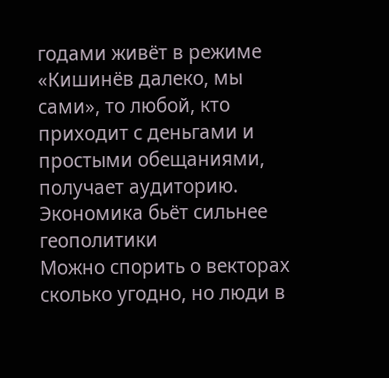годами живёт в режиме «Кишинёв далеко, мы сами», то любой, кто приходит с деньгами и простыми обещаниями, получает аудиторию.
Экономика бьёт сильнее геополитики
Можно спорить о векторах сколько угодно, но люди в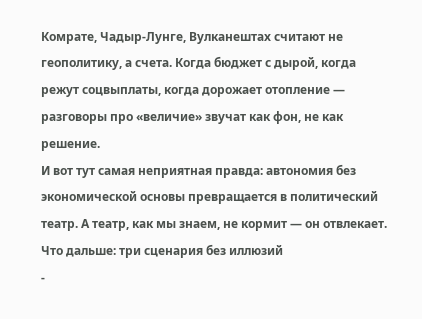Комрате, Чадыр-Лунге, Вулканештах считают не геополитику, а счета. Когда бюджет с дырой, когда режут соцвыплаты, когда дорожает отопление — разговоры про «величие» звучат как фон, не как решение.
И вот тут самая неприятная правда: автономия без экономической основы превращается в политический театр. А театр, как мы знаем, не кормит — он отвлекает.
Что дальше: три сценария без иллюзий
-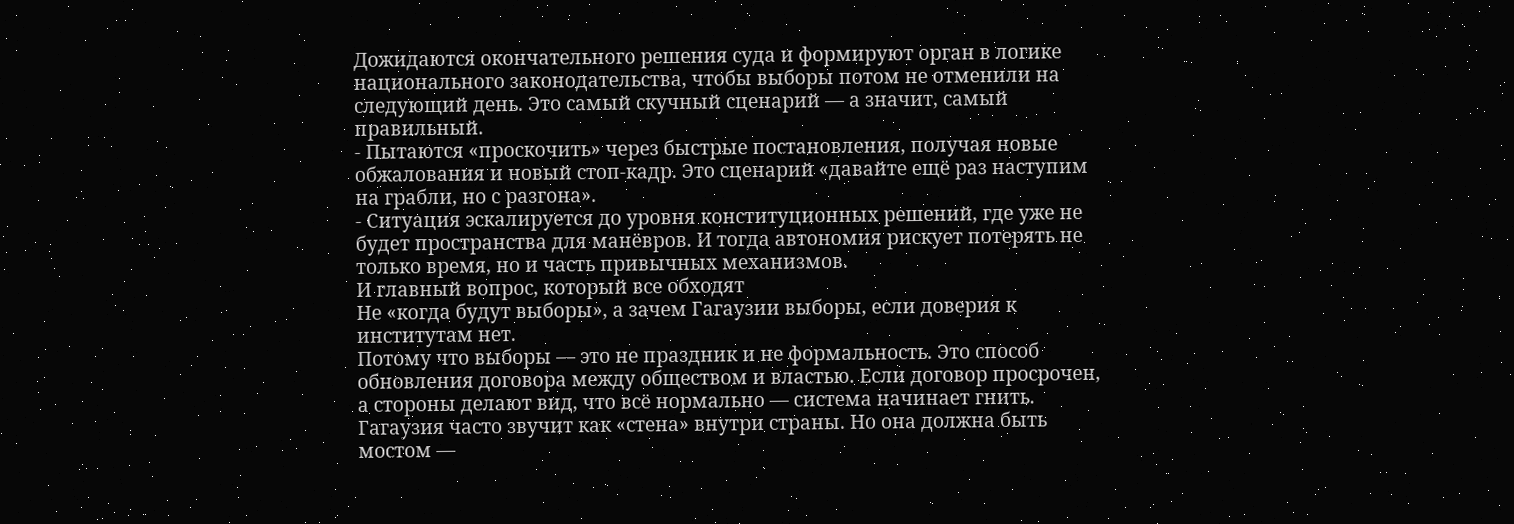Дожидаются окончательного решения суда и формируют орган в логике национального законодательства, чтобы выборы потом не отменили на следующий день. Это самый скучный сценарий — а значит, самый правильный.
- Пытаются «проскочить» через быстрые постановления, получая новые обжалования и новый стоп-кадр. Это сценарий «давайте ещё раз наступим на грабли, но с разгона».
- Ситуация эскалируется до уровня конституционных решений, где уже не будет пространства для манёвров. И тогда автономия рискует потерять не только время, но и часть привычных механизмов.
И главный вопрос, который все обходят
Не «когда будут выборы», а зачем Гагаузии выборы, если доверия к институтам нет.
Потому что выборы — это не праздник и не формальность. Это способ обновления договора между обществом и властью. Если договор просрочен, а стороны делают вид, что всё нормально — система начинает гнить.
Гагаузия часто звучит как «стена» внутри страны. Но она должна быть мостом —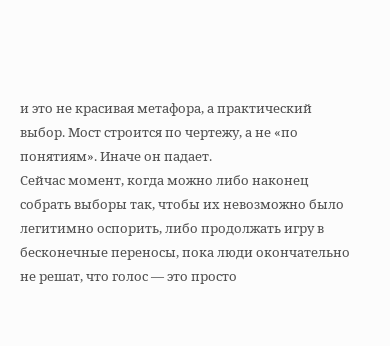и это не красивая метафора, а практический выбор. Мост строится по чертежу, а не «по понятиям». Иначе он падает.
Сейчас момент, когда можно либо наконец собрать выборы так, чтобы их невозможно было легитимно оспорить, либо продолжать игру в бесконечные переносы, пока люди окончательно не решат, что голос — это просто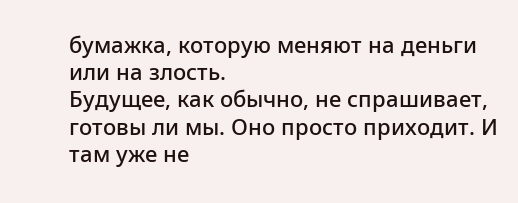бумажка, которую меняют на деньги или на злость.
Будущее, как обычно, не спрашивает, готовы ли мы. Оно просто приходит. И там уже не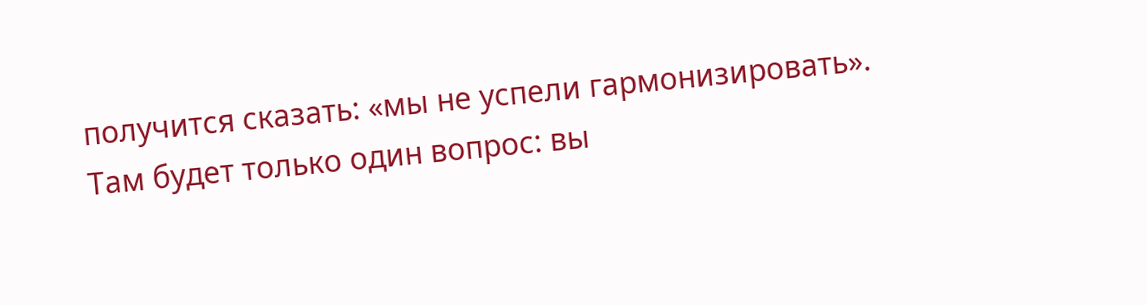получится сказать: «мы не успели гармонизировать». Там будет только один вопрос: вы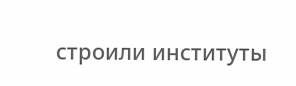строили институты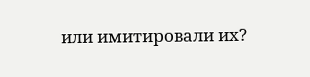или имитировали их?